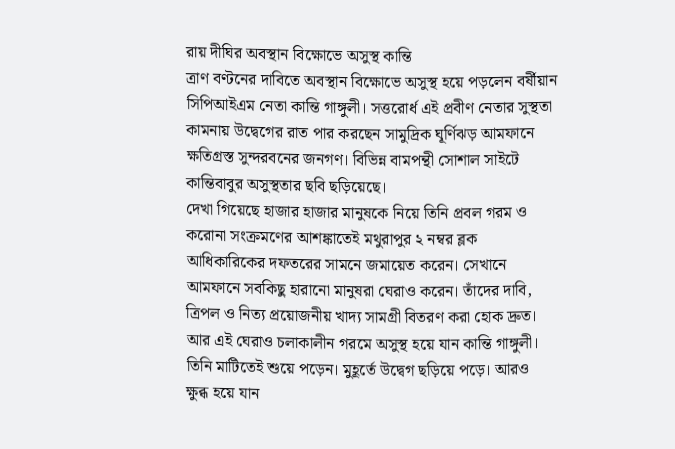রায় দীঘির অবস্থান বিক্ষোভে অসুস্থ কান্তি
ত্রাণ বণ্টনের দাবিতে অবস্থান বিক্ষোভে অসুস্থ হয়ে পড়লেন বর্ষীয়ান সিপিআইএম নেতা কান্তি গাঙ্গুলী। সত্তরোর্ধ এই প্রবীণ নেতার সুস্থতা কামনায় উদ্বেগের রাত পার করছেন সামুদ্রিক ঘূর্ণিঝড় আমফানে ক্ষতিগ্রস্ত সুন্দরবনের জনগণ। বিভিন্ন বামপন্থী সোশাল সাইটে কান্তিবাবুর অসুস্থতার ছবি ছড়িয়েছে।
দেখা গিয়েছে হাজার হাজার মানুষকে নিয়ে তিনি প্রবল গরম ও করোনা সংক্রমণের আশঙ্কাতেই মথুরাপুর ২ নম্বর ব্লক আধিকারিকের দফতরের সামনে জমায়েত করেন। সেখানে আমফানে সবকিছু হারানো মানুষরা ঘেরাও করেন। তাঁদের দাবি, ত্রিপল ও নিত্য প্রয়োজনীয় খাদ্য সামগ্রী বিতরণ করা হোক দ্রুত। আর এই ঘেরাও চলাকালীন গরমে অসুস্থ হয়ে যান কান্তি গাঙ্গুলী। তিনি মাটিতেই শুয়ে পড়েন। মুহূর্তে উদ্বেগ ছড়িয়ে পড়ে। আরও ক্ষুব্ধ হয়ে যান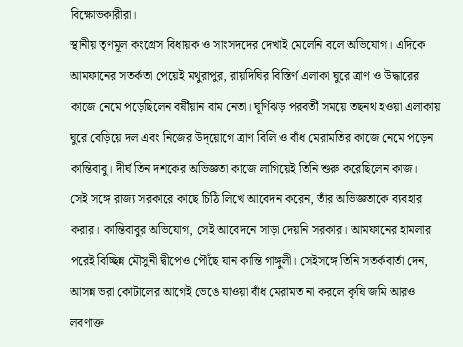বিক্ষোভকারীরা।
স্থানীয় তৃণমূল কংগ্রেস বিধায়ক ও সাংসদদের দেখাই মেলেনি বলে অভিযোগ। এদিকে আমফানের সতর্কতা পেয়েই মথুরাপুর, রায়দিঘির বিস্তির্ণ এলাকা ঘুরে ত্রাণ ও উদ্ধারের কাজে নেমে পড়েছিলেন বর্ষীয়ান বাম নেতা। ঘূর্ণিঝড় পরবর্তী সময়ে তছনথ হওয়া এলাকায় ঘুরে বেড়িয়ে দল এবং নিজের উদ্য়োগে ত্রাণ বিলি ও বাঁধ মেরামতির কাজে নেমে পড়েন কান্তিবাবু। দীর্ঘ তিন দশকের অভিজ্ঞতা কাজে লাগিয়েই তিনি শুরু করেছিলেন কাজ।
সেই সঙ্গে রাজ্য সরকারে কাছে চিঠি লিখে আবেদন করেন, তাঁর অভিজ্ঞতাকে ব্যবহার করার। কান্তিবাবুর অভিযোগ, সেই আবেদনে সাড়া দেয়নি সরকার। আমফানের হামলার পরেই বিচ্ছিন্ন মৌসুনী দ্বীপেও পৌঁছে যান কান্তি গাঙ্গুলী। সেইসঙ্গে তিনি সতর্কবার্তা দেন, আসন্ন ভরা কোটালের আগেই ভেঙে যাওয়া বাঁধ মেরামত না করলে কৃষি জমি আরও লবণাক্ত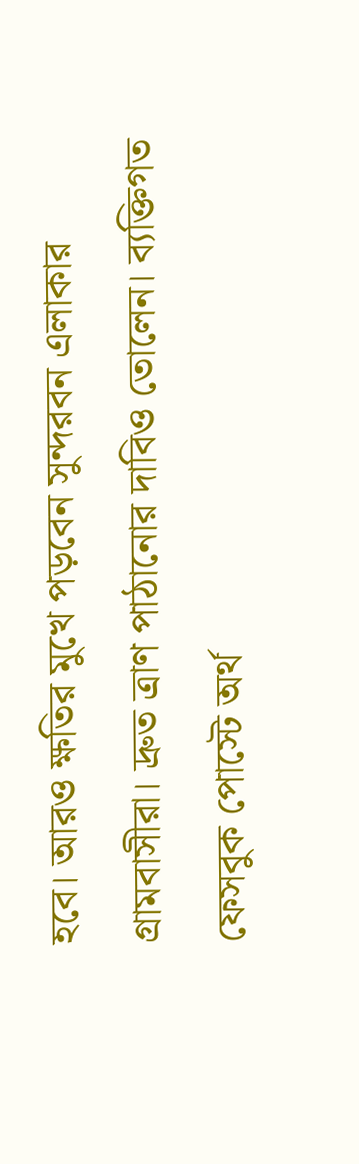হবে। আরও ক্ষতির মুখে পড়বেন সুন্দরবন এলাকার গ্রামবাসীরা। দ্রুত ত্রাণ পাঠানোর দাবিও তোলেন। ব্যক্তিগত ফেসবুক পোস্টে অর্থ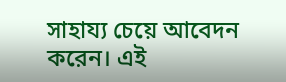সাহায্য চেয়ে আবেদন করেন। এই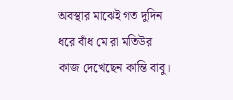অবস্থার মাঝেই গত দুদিন ধরে বাঁধ মে রা মতিউর কাজ দেখেছেন কান্তি বাবু।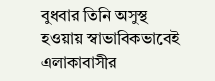বুধবার তিনি অসুস্থ হওয়ায় স্বাভাবিকভাবেই এলাকাবাসীর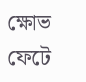ক্ষোভ ফেটে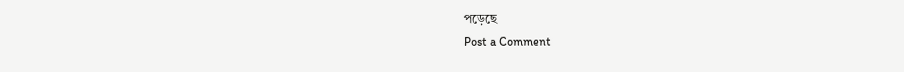পড়েছে
Post a Comment